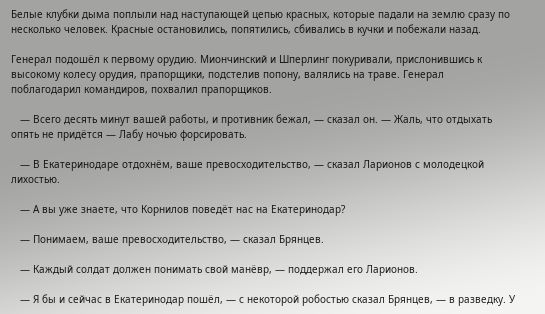Белые клубки дыма поплыли над наступающей цепью красных, которые падали на землю сразу по несколько человек. Красные остановились, попятились, сбивались в кучки и побежали назад.

Генерал подошёл к первому орудию. Миончинский и Шперлинг покуривали, прислонившись к высокому колесу орудия, прапорщики, подстелив попону, валялись на траве. Генерал поблагодарил командиров, похвалил прапорщиков.

   — Всего десять минут вашей работы, и противник бежал, — сказал он. — Жаль, что отдыхать опять не придётся — Лабу ночью форсировать.

   — В Екатеринодаре отдохнём, ваше превосходительство, — сказал Ларионов с молодецкой лихостью.

   — А вы уже знаете, что Корнилов поведёт нас на Екатеринодар?

   — Понимаем, ваше превосходительство, — сказал Брянцев.

   — Каждый солдат должен понимать свой манёвр, — поддержал его Ларионов.

   — Я бы и сейчас в Екатеринодар пошёл, — с некоторой робостью сказал Брянцев, — в разведку. У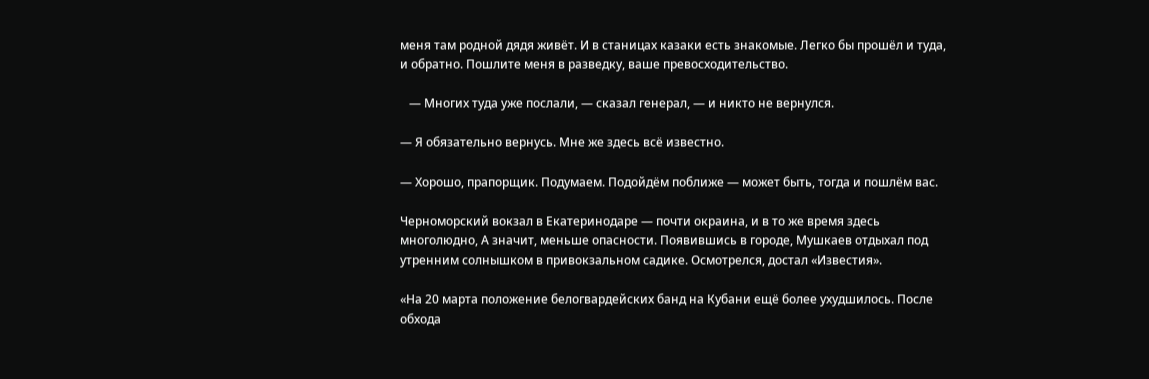меня там родной дядя живёт. И в станицах казаки есть знакомые. Легко бы прошёл и туда, и обратно. Пошлите меня в разведку, ваше превосходительство.

   — Многих туда уже послали, — сказал генерал, — и никто не вернулся.

— Я обязательно вернусь. Мне же здесь всё известно.

— Хорошо, прапорщик. Подумаем. Подойдём поближе — может быть, тогда и пошлём вас.

Черноморский вокзал в Екатеринодаре — почти окраина, и в то же время здесь многолюдно, А значит, меньше опасности. Появившись в городе, Мушкаев отдыхал под утренним солнышком в привокзальном садике. Осмотрелся, достал «Известия».

«На 20 марта положение белогвардейских банд на Кубани ещё более ухудшилось. После обхода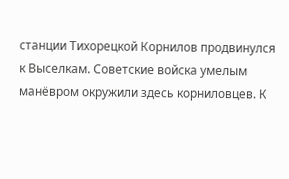станции Тихорецкой Корнилов продвинулся к Выселкам. Советские войска умелым манёвром окружили здесь корниловцев. К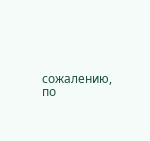сожалению, по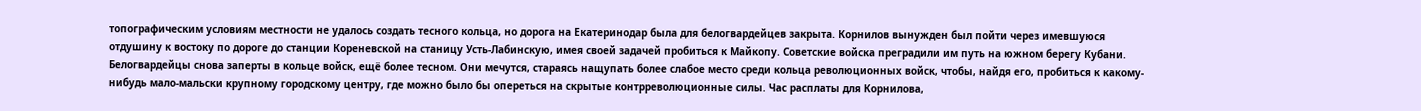топографическим условиям местности не удалось создать тесного кольца, но дорога на Екатеринодар была для белогвардейцев закрыта. Корнилов вынужден был пойти через имевшуюся отдушину к востоку по дороге до станции Кореневской на станицу Усть-Лабинскую, имея своей задачей пробиться к Майкопу. Советские войска преградили им путь на южном берегу Кубани. Белогвардейцы снова заперты в кольце войск, ещё более тесном. Они мечутся, стараясь нащупать более слабое место среди кольца революционных войск, чтобы, найдя его, пробиться к какому-нибудь мало-мальски крупному городскому центру, где можно было бы опереться на скрытые контрреволюционные силы. Час расплаты для Корнилова,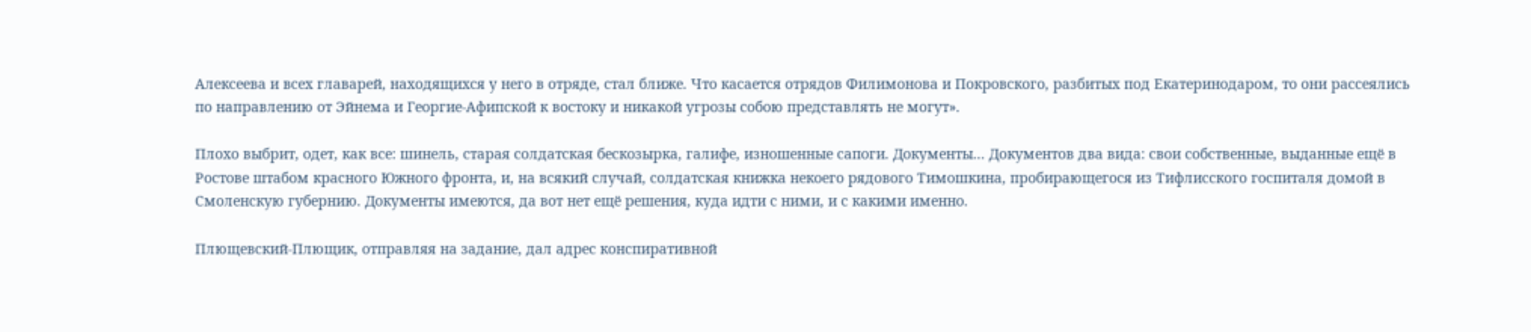Алексеева и всех главарей, находящихся у него в отряде, стал ближе. Что касается отрядов Филимонова и Покровского, разбитых под Екатеринодаром, то они рассеялись по направлению от Эйнема и Георгие-Афипской к востоку и никакой угрозы собою представлять не могут».

Плохо выбрит, одет, как все: шинель, старая солдатская бескозырка, галифе, изношенные сапоги. Документы... Документов два вида: свои собственные, выданные ещё в Ростове штабом красного Южного фронта, и, на всякий случай, солдатская книжка некоего рядового Тимошкина, пробирающегося из Тифлисского госпиталя домой в Смоленскую губернию. Документы имеются, да вот нет ещё решения, куда идти с ними, и с какими именно.

Плющевский-Плющик, отправляя на задание, дал адрес конспиративной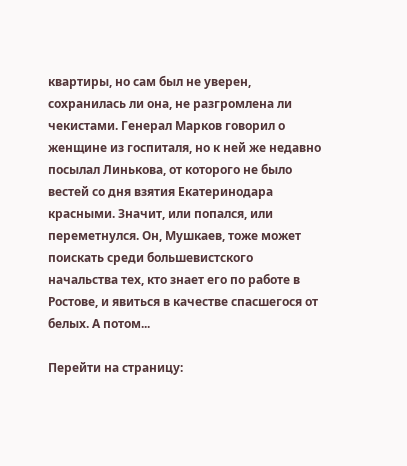квартиры, но сам был не уверен, сохранилась ли она, не разгромлена ли чекистами. Генерал Марков говорил о женщине из госпиталя, но к ней же недавно посылал Линькова, от которого не было вестей со дня взятия Екатеринодара красными. Значит, или попался, или переметнулся. Он, Мушкаев, тоже может поискать среди большевистского начальства тех, кто знает его по работе в Ростове, и явиться в качестве спасшегося от белых. А потом...

Перейти на страницу: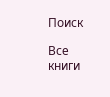Поиск

Все книги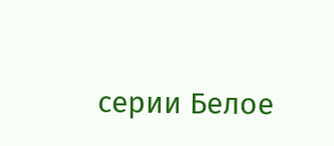серии Белое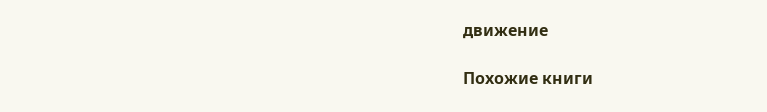движение

Похожие книги